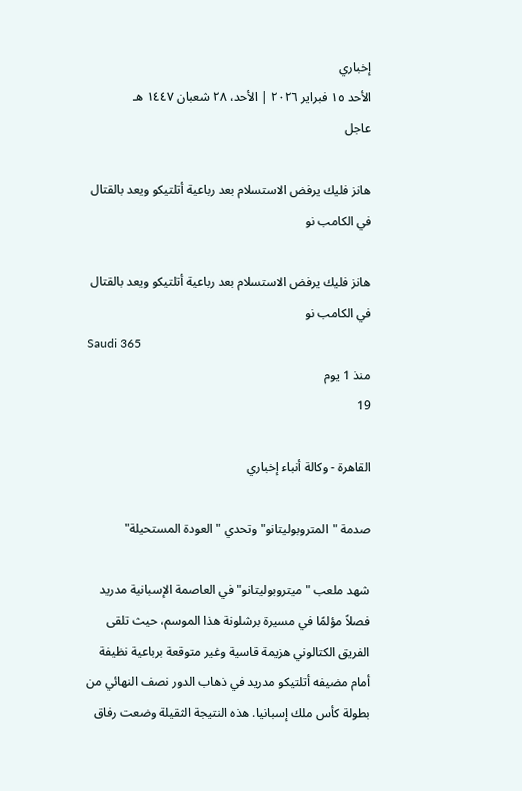إخباري
الأحد ١٥ فبراير ٢٠٢٦ | الأحد، ٢٨ شعبان ١٤٤٧ هـ
عاجل

هانز فليك يرفض الاستسلام بعد رباعية أتلتيكو ويعد بالقتال في الكامب نو

هانز فليك يرفض الاستسلام بعد رباعية أتلتيكو ويعد بالقتال في الكامب نو
Saudi 365
منذ 1 يوم
19

القاهرة - وكالة أنباء إخباري

صدمة "المتروبوليتانو" وتحدي "العودة المستحيلة"

شهد ملعب "ميتروبوليتانو" في العاصمة الإسبانية مدريد فصلاً مؤلمًا في مسيرة برشلونة هذا الموسم، حيث تلقى الفريق الكتالوني هزيمة قاسية وغير متوقعة برباعية نظيفة أمام مضيفه أتلتيكو مدريد في ذهاب الدور نصف النهائي من بطولة كأس ملك إسبانيا. هذه النتيجة الثقيلة وضعت رفاق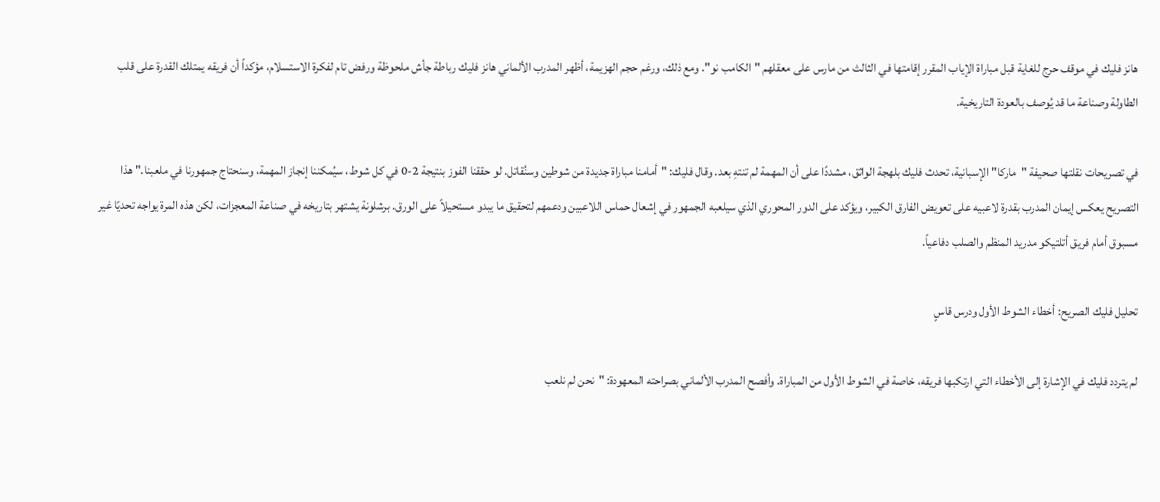هانز فليك في موقف حرج للغاية قبل مباراة الإياب المقرر إقامتها في الثالث من مارس على معقلهم "الكامب نو". ومع ذلك، ورغم حجم الهزيمة، أظهر المدرب الألماني هانز فليك رباطة جأش ملحوظة ورفض تام لفكرة الاستسلام، مؤكداً أن فريقه يمتلك القدرة على قلب الطاولة وصناعة ما قد يُوصف بالعودة التاريخية.

في تصريحات نقلتها صحيفة "ماركا" الإسبانية، تحدث فليك بلهجة الواثق، مشددًا على أن المهمة لم تنتهِ بعد. وقال فليك: "أمامنا مباراة جديدة من شوطين وسنُقاتل. لو حققنا الفوز بنتيجة 2-0 في كل شوط، سيُمكننا إنجاز المهمة، وسنحتاج جمهورنا في ملعبنا." هذا التصريح يعكس إيمان المدرب بقدرة لاعبيه على تعويض الفارق الكبير، ويؤكد على الدور المحوري الذي سيلعبه الجمهور في إشعال حماس اللاعبين ودعمهم لتحقيق ما يبدو مستحيلاً على الورق. برشلونة يشتهر بتاريخه في صناعة المعجزات، لكن هذه المرة يواجه تحديًا غير مسبوق أمام فريق أتلتيكو مدريد المنظم والصلب دفاعياً.

تحليل فليك الصريح: أخطاء الشوط الأول ودرس قاسٍ

لم يتردد فليك في الإشارة إلى الأخطاء التي ارتكبها فريقه، خاصة في الشوط الأول من المباراة. وأفصح المدرب الألماني بصراحته المعهودة: "نحن لم نلعب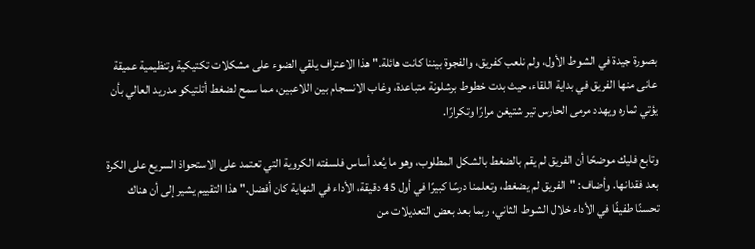بصورة جيدة في الشوط الأول، ولم نلعب كفريق، والفجوة بيننا كانت هائلة." هذا الاعتراف يلقي الضوء على مشكلات تكتيكية وتنظيمية عميقة عانى منها الفريق في بداية اللقاء، حيث بدت خطوط برشلونة متباعدة، وغاب الانسجام بين اللاعبين، مما سمح لضغط أتلتيكو مدريد العالي بأن يؤتي ثماره ويهدد مرمى الحارس تير شتيغن مرارًا وتكرارًا.

وتابع فليك موضحًا أن الفريق لم يقم بالضغط بالشكل المطلوب، وهو ما يُعد أساس فلسفته الكروية التي تعتمد على الاستحواذ السريع على الكرة بعد فقدانها. وأضاف: "الفريق لم يضغط، وتعلمنا درسًا كبيرًا في أول 45 دقيقة، الأداء في النهاية كان أفضل." هذا التقييم يشير إلى أن هناك تحسنًا طفيفًا في الأداء خلال الشوط الثاني، ربما بعد بعض التعديلات من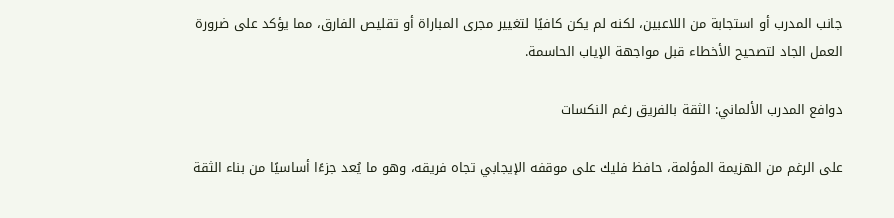جانب المدرب أو استجابة من اللاعبين، لكنه لم يكن كافيًا لتغيير مجرى المباراة أو تقليص الفارق، مما يؤكد على ضرورة العمل الجاد لتصحيح الأخطاء قبل مواجهة الإياب الحاسمة.

دوافع المدرب الألماني: الثقة بالفريق رغم النكسات

على الرغم من الهزيمة المؤلمة، حافظ فليك على موقفه الإيجابي تجاه فريقه، وهو ما يُعد جزءًا أساسيًا من بناء الثقة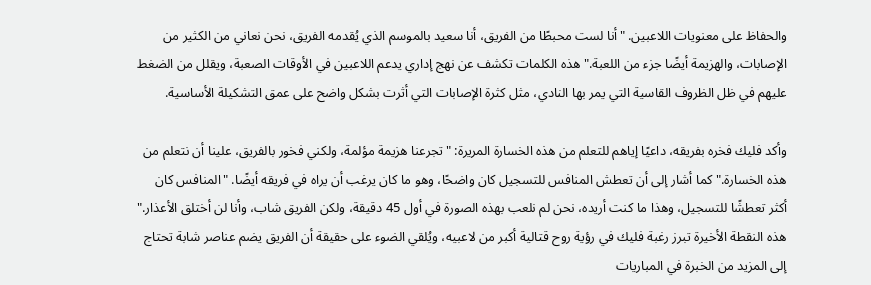والحفاظ على معنويات اللاعبين. "أنا لست محبطًا من الفريق، أنا سعيد بالموسم الذي يُقدمه الفريق، نحن نعاني من الكثير من الإصابات، والهزيمة أيضًا جزء من اللعبة." هذه الكلمات تكشف عن نهج إداري يدعم اللاعبين في الأوقات الصعبة، ويقلل من الضغط عليهم في ظل الظروف القاسية التي يمر بها النادي، مثل كثرة الإصابات التي أثرت بشكل واضح على عمق التشكيلة الأساسية.

وأكد فليك فخره بفريقه، داعيًا إياهم للتعلم من هذه الخسارة المريرة: "تجرعنا هزيمة مؤلمة، ولكني فخور بالفريق، علينا أن نتعلم من هذه الخسارة." كما أشار إلى أن تعطش المنافس للتسجيل كان واضحًا، وهو ما كان يرغب أن يراه في فريقه أيضًا. "المنافس كان أكثر تعطشًا للتسجيل، وهذا ما كنت أريده، نحن لم نلعب بهذه الصورة في أول 45 دقيقة، ولكن الفريق شاب، وأنا لن أختلق الأعذار." هذه النقطة الأخيرة تبرز رغبة فليك في رؤية روح قتالية أكبر من لاعبيه، ويُلقي الضوء على حقيقة أن الفريق يضم عناصر شابة تحتاج إلى المزيد من الخبرة في المباريات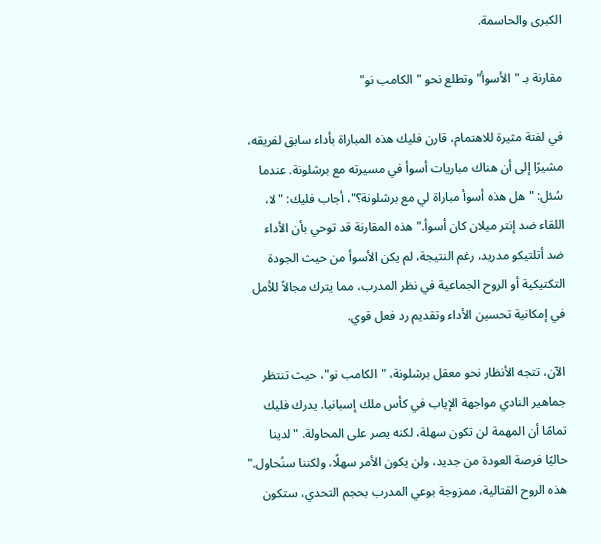الكبرى والحاسمة.

مقارنة بـ "الأسوأ" وتطلع نحو "الكامب نو"

في لفتة مثيرة للاهتمام، قارن فليك هذه المباراة بأداء سابق لفريقه، مشيرًا إلى أن هناك مباريات أسوأ في مسيرته مع برشلونة. عندما سُئل: "هل هذه أسوأ مباراة لي مع برشلونة؟"، أجاب فليك: "لا، اللقاء ضد إنتر ميلان كان أسوأ." هذه المقارنة قد توحي بأن الأداء ضد أتلتيكو مدريد، رغم النتيجة، لم يكن الأسوأ من حيث الجودة التكتيكية أو الروح الجماعية في نظر المدرب، مما يترك مجالاً للأمل في إمكانية تحسين الأداء وتقديم رد فعل قوي.

الآن، تتجه الأنظار نحو معقل برشلونة، "الكامب نو"، حيث تنتظر جماهير النادي مواجهة الإياب في كأس ملك إسبانيا. يدرك فليك تمامًا أن المهمة لن تكون سهلة، لكنه يصر على المحاولة. "لدينا حاليًا فرصة العودة من جديد، ولن يكون الأمر سهلًا، ولكننا سنُحاول." هذه الروح القتالية، ممزوجة بوعي المدرب بحجم التحدي، ستكون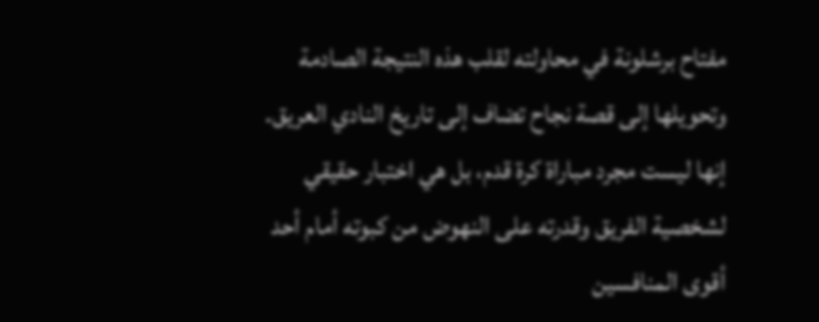مفتاح برشلونة في محاولته لقلب هذه النتيجة الصادمة وتحويلها إلى قصة نجاح تضاف إلى تاريخ النادي العريق. إنها ليست مجرد مباراة كرة قدم، بل هي اختبار حقيقي لشخصية الفريق وقدرته على النهوض من كبوته أمام أحد أقوى المنافسين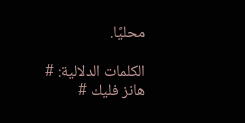محليًا.

الكلمات الدلالية: # هانز فليك #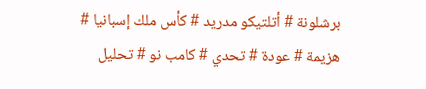برشلونة # أتلتيكو مدريد # كأس ملك إسبانيا # هزيمة # عودة # تحدي # كامب نو # تحليل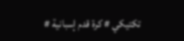تكتيكي # كرة قدم إسبانية #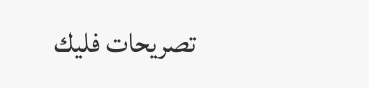تصريحات فليك